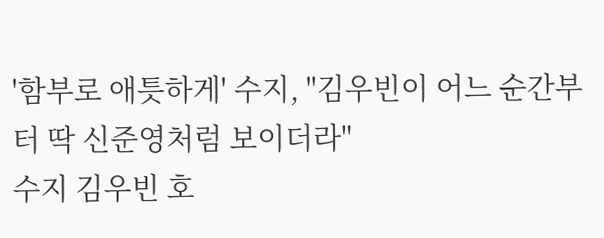'함부로 애틋하게' 수지, "김우빈이 어느 순간부터 딱 신준영처럼 보이더라"
수지 김우빈 호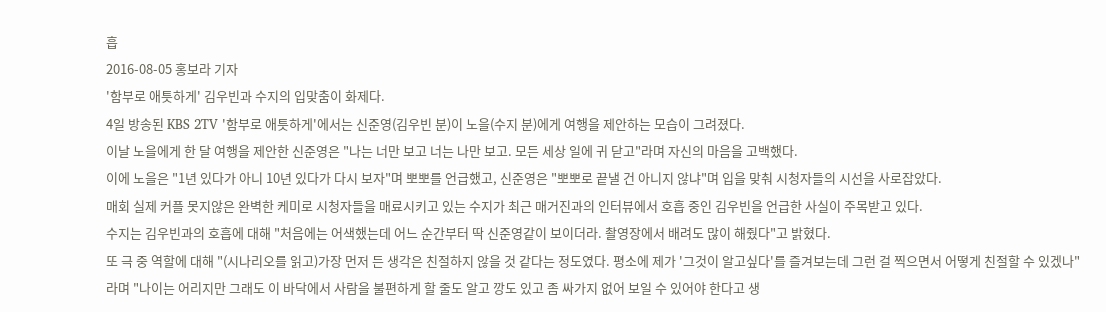흡
2016-08-05 홍보라 기자
'함부로 애틋하게' 김우빈과 수지의 입맞춤이 화제다.
4일 방송된 KBS 2TV '함부로 애틋하게'에서는 신준영(김우빈 분)이 노을(수지 분)에게 여행을 제안하는 모습이 그려졌다.
이날 노을에게 한 달 여행을 제안한 신준영은 "나는 너만 보고 너는 나만 보고. 모든 세상 일에 귀 닫고"라며 자신의 마음을 고백했다.
이에 노을은 "1년 있다가 아니 10년 있다가 다시 보자"며 뽀뽀를 언급했고, 신준영은 "뽀뽀로 끝낼 건 아니지 않냐"며 입을 맞춰 시청자들의 시선을 사로잡았다.
매회 실제 커플 못지않은 완벽한 케미로 시청자들을 매료시키고 있는 수지가 최근 매거진과의 인터뷰에서 호흡 중인 김우빈을 언급한 사실이 주목받고 있다.
수지는 김우빈과의 호흡에 대해 "처음에는 어색했는데 어느 순간부터 딱 신준영같이 보이더라. 촬영장에서 배려도 많이 해줬다"고 밝혔다.
또 극 중 역할에 대해 "(시나리오를 읽고)가장 먼저 든 생각은 친절하지 않을 것 같다는 정도였다. 평소에 제가 '그것이 알고싶다'를 즐겨보는데 그런 걸 찍으면서 어떻게 친절할 수 있겠나"라며 "나이는 어리지만 그래도 이 바닥에서 사람을 불편하게 할 줄도 알고 깡도 있고 좀 싸가지 없어 보일 수 있어야 한다고 생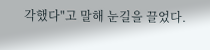각했다"고 말해 눈길을 끌었다.